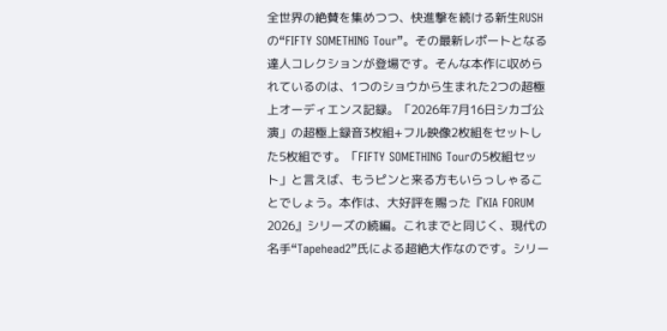全世界の絶賛を集めつつ、快進撃を続ける新生RUSHの“FIFTY SOMETHING Tour”。その最新レポートとなる達人コレクションが登場です。そんな本作に収められているのは、1つのショウから生まれた2つの超極上オーディエンス記録。「2026年7月16日シカゴ公演」の超極上録音3枚組+フル映像2枚組をセットした5枚組です。「FIFTY SOMETHING Tourの5枚組セット」と言えば、もうピンと来る方もいらっしゃることでしょう。本作は、大好評を賜った『KIA FORUM 2026』シリーズの続編。これまでと同じく、現代の名手“Tapehead2”氏による超絶大作なのです。シリー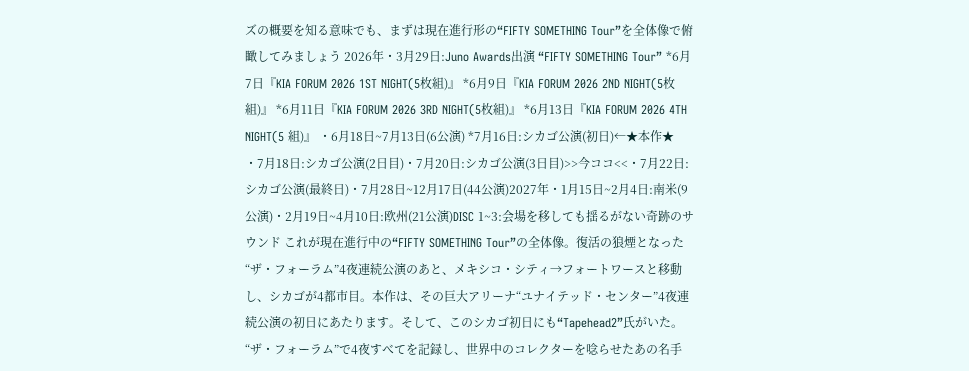ズの概要を知る意味でも、まずは現在進行形の“FIFTY SOMETHING Tour”を全体像で俯瞰してみましょう 2026年・3月29日:Juno Awards出演 “FIFTY SOMETHING Tour” *6月7日『KIA FORUM 2026 1ST NIGHT(5枚組)』 *6月9日『KIA FORUM 2026 2ND NIGHT(5枚組)』 *6月11日『KIA FORUM 2026 3RD NIGHT(5枚組)』 *6月13日『KIA FORUM 2026 4TH NIGHT(5 組)』 ・6月18日~7月13日(6公演) *7月16日:シカゴ公演(初日)←★本作★ ・7月18日:シカゴ公演(2日目)・7月20日:シカゴ公演(3日目)>>今ココ<<・7月22日:シカゴ公演(最終日)・7月28日~12月17日(44公演)2027年・1月15日~2月4日:南米(9公演)・2月19日~4月10日:欧州(21公演)DISC 1~3:会場を移しても揺るがない奇跡のサウンド これが現在進行中の“FIFTY SOMETHING Tour”の全体像。復活の狼煙となった“ザ・フォーラム”4夜連続公演のあと、メキシコ・シティ→フォートワースと移動し、シカゴが4都市目。本作は、その巨大アリーナ“ユナイテッド・センター”4夜連続公演の初日にあたります。そして、このシカゴ初日にも“Tapehead2”氏がいた。“ザ・フォーラム”で4夜すべてを記録し、世界中のコレクターを唸らせたあの名手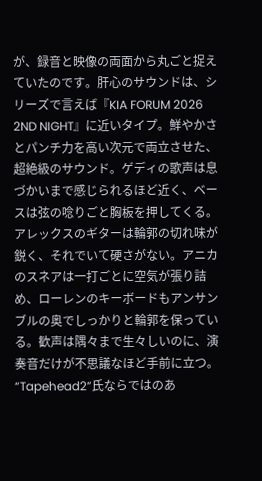が、録音と映像の両面から丸ごと捉えていたのです。肝心のサウンドは、シリーズで言えば『KIA FORUM 2026 2ND NIGHT』に近いタイプ。鮮やかさとパンチ力を高い次元で両立させた、超絶級のサウンド。ゲディの歌声は息づかいまで感じられるほど近く、ベースは弦の唸りごと胸板を押してくる。アレックスのギターは輪郭の切れ味が鋭く、それでいて硬さがない。アニカのスネアは一打ごとに空気が張り詰め、ローレンのキーボードもアンサンブルの奥でしっかりと輪郭を保っている。歓声は隅々まで生々しいのに、演奏音だけが不思議なほど手前に立つ。“Tapehead2”氏ならではのあ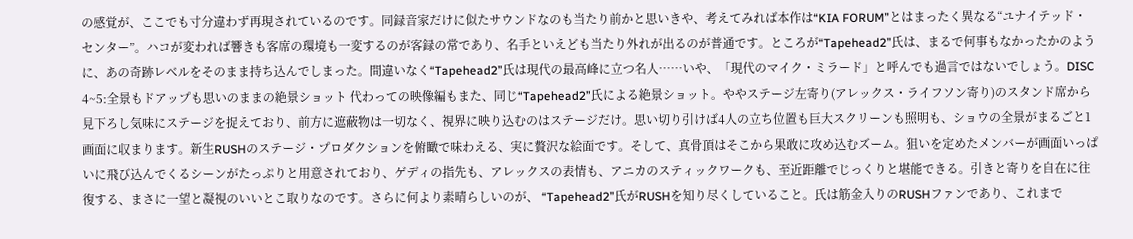の感覚が、ここでも寸分違わず再現されているのです。同録音家だけに似たサウンドなのも当たり前かと思いきや、考えてみれば本作は“KIA FORUM”とはまったく異なる“ユナイテッド・センター”。ハコが変われば響きも客席の環境も一変するのが客録の常であり、名手といえども当たり外れが出るのが普通です。ところが“Tapehead2”氏は、まるで何事もなかったかのように、あの奇跡レベルをそのまま持ち込んでしまった。間違いなく“Tapehead2”氏は現代の最高峰に立つ名人……いや、「現代のマイク・ミラード」と呼んでも過言ではないでしょう。DISC 4~5:全景もドアップも思いのままの絶景ショット 代わっての映像編もまた、同じ“Tapehead2”氏による絶景ショット。ややステージ左寄り(アレックス・ライフソン寄り)のスタンド席から見下ろし気味にステージを捉えており、前方に遮蔽物は一切なく、視界に映り込むのはステージだけ。思い切り引けば4人の立ち位置も巨大スクリーンも照明も、ショウの全景がまるごと1画面に収まります。新生RUSHのステージ・プロダクションを俯瞰で味わえる、実に贅沢な絵面です。そして、真骨頂はそこから果敢に攻め込むズーム。狙いを定めたメンバーが画面いっぱいに飛び込んでくるシーンがたっぷりと用意されており、ゲディの指先も、アレックスの表情も、アニカのスティックワークも、至近距離でじっくりと堪能できる。引きと寄りを自在に往復する、まさに一望と凝視のいいとこ取りなのです。さらに何より素晴らしいのが、 “Tapehead2”氏がRUSHを知り尽くしていること。氏は筋金入りのRUSHファンであり、これまで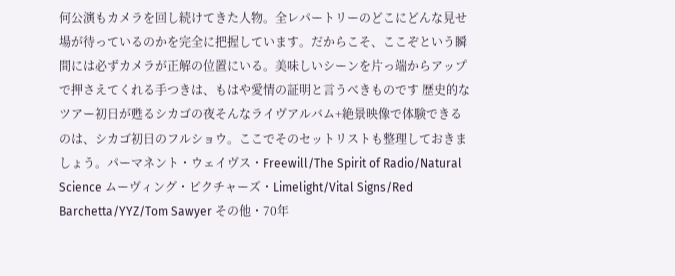何公演もカメラを回し続けてきた人物。全レパートリーのどこにどんな見せ場が待っているのかを完全に把握しています。だからこそ、ここぞという瞬間には必ずカメラが正解の位置にいる。美味しいシーンを片っ端からアップで押さえてくれる手つきは、もはや愛情の証明と言うべきものです 歴史的なツアー初日が甦るシカゴの夜そんなライヴアルバム+絶景映像で体験できるのは、シカゴ初日のフルショウ。ここでそのセットリストも整理しておきましょう。パーマネント・ウェイヴス・Freewill/The Spirit of Radio/Natural Science ムーヴィング・ピクチャーズ・Limelight/Vital Signs/Red Barchetta/YYZ/Tom Sawyer その他・70年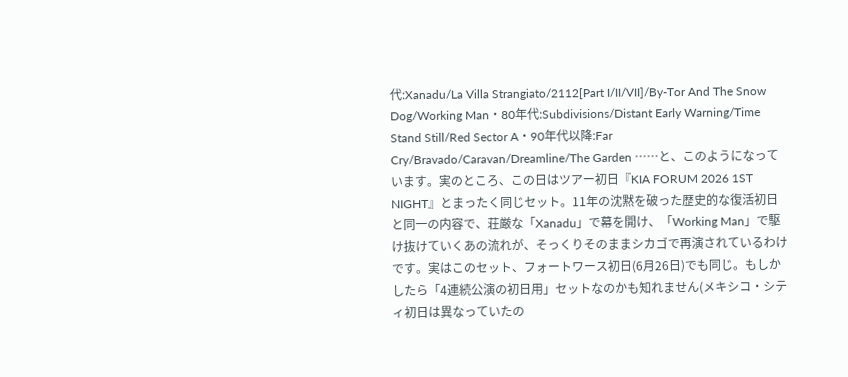代:Xanadu/La Villa Strangiato/2112[Part I/II/VII]/By-Tor And The Snow Dog/Working Man・80年代:Subdivisions/Distant Early Warning/Time Stand Still/Red Sector A・90年代以降:Far Cry/Bravado/Caravan/Dreamline/The Garden ……と、このようになっています。実のところ、この日はツアー初日『KIA FORUM 2026 1ST NIGHT』とまったく同じセット。11年の沈黙を破った歴史的な復活初日と同一の内容で、荘厳な「Xanadu」で幕を開け、「Working Man」で駆け抜けていくあの流れが、そっくりそのままシカゴで再演されているわけです。実はこのセット、フォートワース初日(6月26日)でも同じ。もしかしたら「4連続公演の初日用」セットなのかも知れません(メキシコ・シティ初日は異なっていたの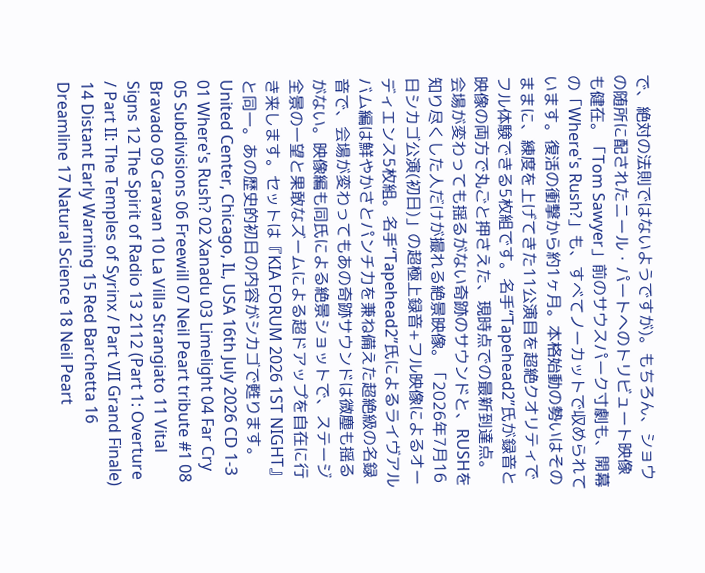で、絶対の法則ではないようですが)。もちろん、ショウの随所に配されたニール・パートへのトリビュート映像も健在。「Tom Sawyer」前のサウスパーク寸劇も、開幕の「Where's Rush?」も、すべてノーカットで収められています。復活の衝撃から約1ヶ月。本格始動の勢いはそのままに、練度を上げてきた11公演目を超絶クオリティでフル体験できる5枚組です。名手“Tapehead2”氏が録音と映像の両方で丸ごと押さえた、現時点での最新到達点。会場が変わっても揺るがない奇跡のサウンドと、RUSHを知り尽くした人だけが撮れる絶景映像。「2026年7月16日シカゴ公演(初日)」の超極上録音+フル映像によるオーディエンス5枚組。名手“Tapehead2”氏によるライヴアルバム編は鮮やかさとパンチ力を兼ね備えた超絶級の名録音で、会場が変わってもあの奇跡サウンドは微塵も揺るがない。映像編も同氏による絶景ショットで、ステージ全景の一望と果敢なズームによる超ドアップを自在に行き来します。セットは『KIA FORUM 2026 1ST NIGHT』と同一。あの歴史的初日の内容がシカゴで甦ります。United Center, Chicago, IL, USA 16th July 2026 CD 1-3 01 Where's Rush? 02 Xanadu 03 Limelight 04 Far Cry 05 Subdivisions 06 Freewill 07 Neil Peart tribute #1 08 Bravado 09 Caravan 10 La Villa Strangiato 11 Vital Signs 12 The Spirit of Radio 13 2112 (Part 1: Overture / Part II: The Temples of Syrinx / Part VII Grand Finale) 14 Distant Early Warning 15 Red Barchetta 16 Dreamline 17 Natural Science 18 Neil Peart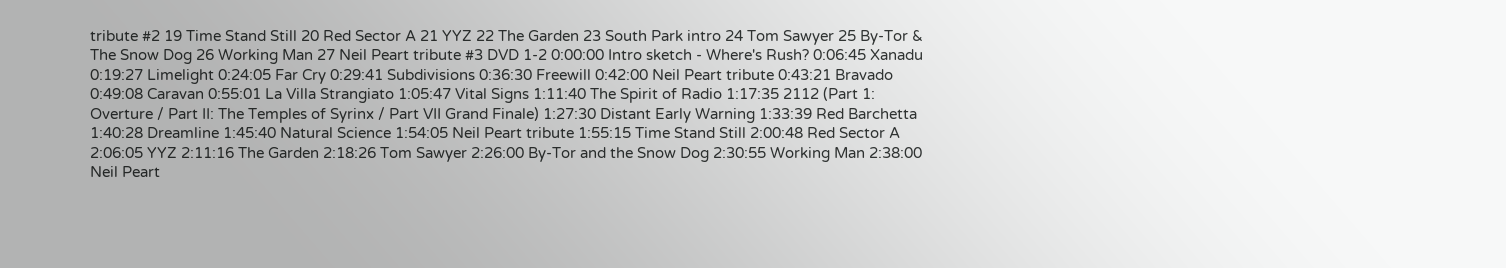tribute #2 19 Time Stand Still 20 Red Sector A 21 YYZ 22 The Garden 23 South Park intro 24 Tom Sawyer 25 By-Tor & The Snow Dog 26 Working Man 27 Neil Peart tribute #3 DVD 1-2 0:00:00 Intro sketch - Where's Rush? 0:06:45 Xanadu 0:19:27 Limelight 0:24:05 Far Cry 0:29:41 Subdivisions 0:36:30 Freewill 0:42:00 Neil Peart tribute 0:43:21 Bravado 0:49:08 Caravan 0:55:01 La Villa Strangiato 1:05:47 Vital Signs 1:11:40 The Spirit of Radio 1:17:35 2112 (Part 1: Overture / Part II: The Temples of Syrinx / Part VII Grand Finale) 1:27:30 Distant Early Warning 1:33:39 Red Barchetta 1:40:28 Dreamline 1:45:40 Natural Science 1:54:05 Neil Peart tribute 1:55:15 Time Stand Still 2:00:48 Red Sector A 2:06:05 YYZ 2:11:16 The Garden 2:18:26 Tom Sawyer 2:26:00 By-Tor and the Snow Dog 2:30:55 Working Man 2:38:00 Neil Peart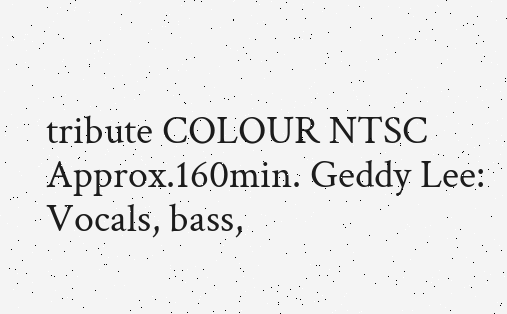tribute COLOUR NTSC Approx.160min. Geddy Lee: Vocals, bass,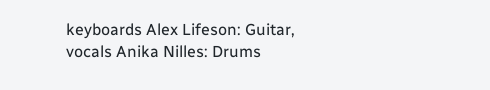keyboards Alex Lifeson: Guitar, vocals Anika Nilles: Drums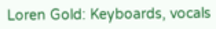Loren Gold: Keyboards, vocals